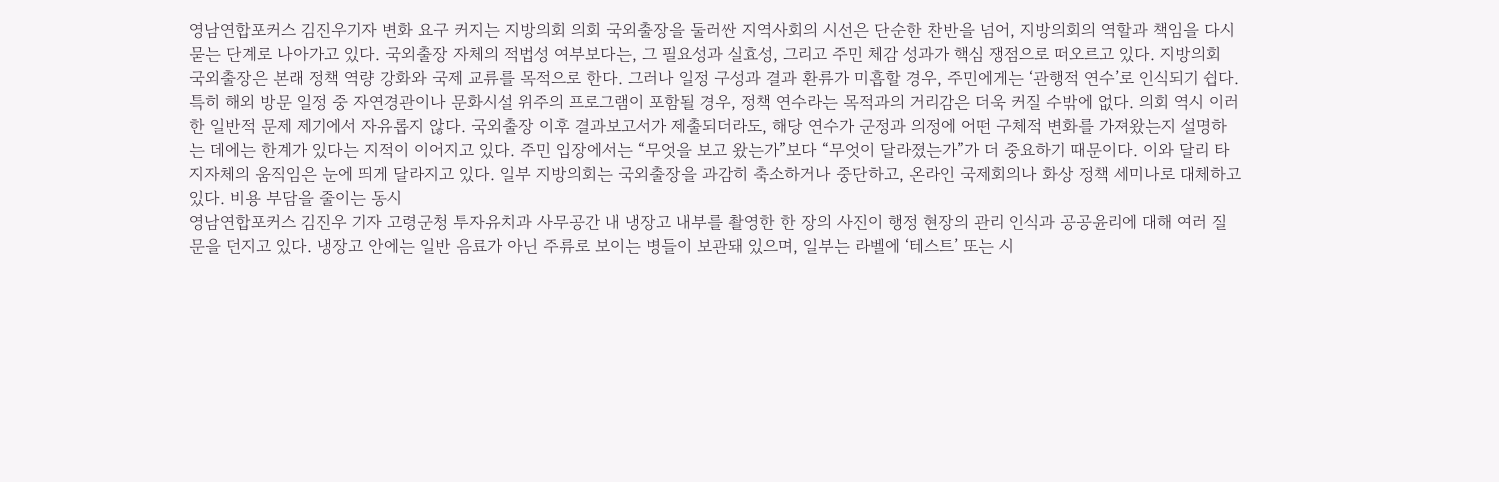영남연합포커스 김진우기자 변화 요구 커지는 지방의회 의회 국외출장을 둘러싼 지역사회의 시선은 단순한 찬반을 넘어, 지방의회의 역할과 책임을 다시 묻는 단계로 나아가고 있다. 국외출장 자체의 적법성 여부보다는, 그 필요성과 실효성, 그리고 주민 체감 성과가 핵심 쟁점으로 떠오르고 있다. 지방의회 국외출장은 본래 정책 역량 강화와 국제 교류를 목적으로 한다. 그러나 일정 구성과 결과 환류가 미흡할 경우, 주민에게는 ‘관행적 연수’로 인식되기 쉽다. 특히 해외 방문 일정 중 자연경관이나 문화시설 위주의 프로그램이 포함될 경우, 정책 연수라는 목적과의 거리감은 더욱 커질 수밖에 없다. 의회 역시 이러한 일반적 문제 제기에서 자유롭지 않다. 국외출장 이후 결과보고서가 제출되더라도, 해당 연수가 군정과 의정에 어떤 구체적 변화를 가져왔는지 설명하는 데에는 한계가 있다는 지적이 이어지고 있다. 주민 입장에서는 “무엇을 보고 왔는가”보다 “무엇이 달라졌는가”가 더 중요하기 때문이다. 이와 달리 타 지자체의 움직임은 눈에 띄게 달라지고 있다. 일부 지방의회는 국외출장을 과감히 축소하거나 중단하고, 온라인 국제회의나 화상 정책 세미나로 대체하고 있다. 비용 부담을 줄이는 동시
영남연합포커스 김진우 기자 고령군청 투자유치과 사무공간 내 냉장고 내부를 촬영한 한 장의 사진이 행정 현장의 관리 인식과 공공윤리에 대해 여러 질문을 던지고 있다. 냉장고 안에는 일반 음료가 아닌 주류로 보이는 병들이 보관돼 있으며, 일부는 라벨에 ‘테스트’ 또는 시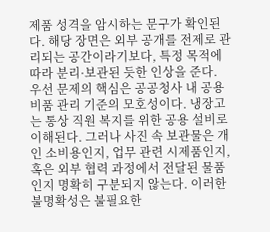제품 성격을 암시하는 문구가 확인된다. 해당 장면은 외부 공개를 전제로 관리되는 공간이라기보다, 특정 목적에 따라 분리·보관된 듯한 인상을 준다. 우선 문제의 핵심은 공공청사 내 공용 비품 관리 기준의 모호성이다. 냉장고는 통상 직원 복지를 위한 공용 설비로 이해된다. 그러나 사진 속 보관물은 개인 소비용인지, 업무 관련 시제품인지, 혹은 외부 협력 과정에서 전달된 물품인지 명확히 구분되지 않는다. 이러한 불명확성은 불필요한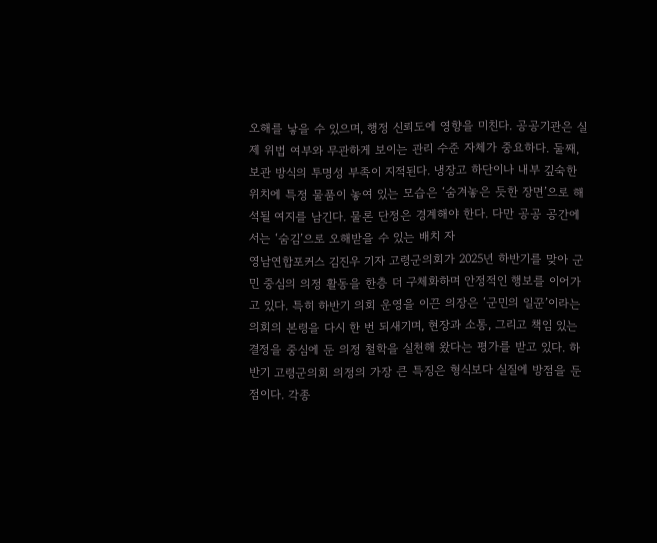오해를 낳을 수 있으며, 행정 신뢰도에 영향을 미친다. 공공기관은 실제 위법 여부와 무관하게 보이는 관리 수준 자체가 중요하다. 둘째, 보관 방식의 투명성 부족이 지적된다. 냉장고 하단이나 내부 깊숙한 위치에 특정 물품이 놓여 있는 모습은 ‘숨겨놓은 듯한 장면’으로 해석될 여지를 남긴다. 물론 단정은 경계해야 한다. 다만 공공 공간에서는 ‘숨김’으로 오해받을 수 있는 배치 자
영남연합포커스 김진우 기자 고령군의회가 2025년 하반기를 맞아 군민 중심의 의정 활동을 한층 더 구체화하며 안정적인 행보를 이어가고 있다. 특히 하반기 의회 운영을 이끈 의장은 ‘군민의 일꾼’이라는 의회의 본령을 다시 한 번 되새기며, 현장과 소통, 그리고 책임 있는 결정을 중심에 둔 의정 철학을 실천해 왔다는 평가를 받고 있다. 하반기 고령군의회 의정의 가장 큰 특징은 형식보다 실질에 방점을 둔 점이다. 각종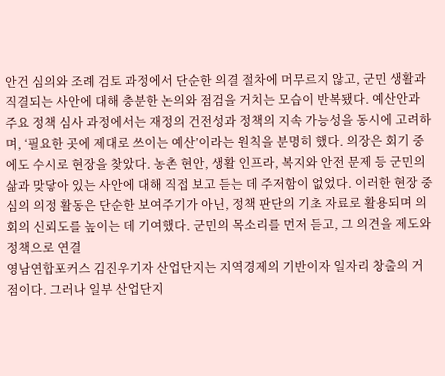안건 심의와 조례 검토 과정에서 단순한 의결 절차에 머무르지 않고, 군민 생활과 직결되는 사안에 대해 충분한 논의와 점검을 거치는 모습이 반복됐다. 예산안과 주요 정책 심사 과정에서는 재정의 건전성과 정책의 지속 가능성을 동시에 고려하며, ‘필요한 곳에 제대로 쓰이는 예산’이라는 원칙을 분명히 했다. 의장은 회기 중에도 수시로 현장을 찾았다. 농촌 현안, 생활 인프라, 복지와 안전 문제 등 군민의 삶과 맞닿아 있는 사안에 대해 직접 보고 듣는 데 주저함이 없었다. 이러한 현장 중심의 의정 활동은 단순한 보여주기가 아닌, 정책 판단의 기초 자료로 활용되며 의회의 신뢰도를 높이는 데 기여했다. 군민의 목소리를 먼저 듣고, 그 의견을 제도와 정책으로 연결
영남연합포커스 김진우기자 산업단지는 지역경제의 기반이자 일자리 창출의 거점이다. 그러나 일부 산업단지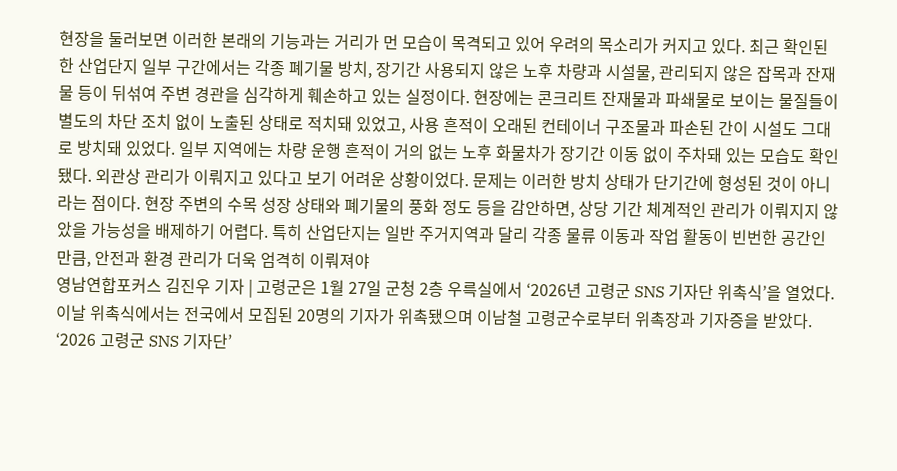현장을 둘러보면 이러한 본래의 기능과는 거리가 먼 모습이 목격되고 있어 우려의 목소리가 커지고 있다. 최근 확인된 한 산업단지 일부 구간에서는 각종 폐기물 방치, 장기간 사용되지 않은 노후 차량과 시설물, 관리되지 않은 잡목과 잔재물 등이 뒤섞여 주변 경관을 심각하게 훼손하고 있는 실정이다. 현장에는 콘크리트 잔재물과 파쇄물로 보이는 물질들이 별도의 차단 조치 없이 노출된 상태로 적치돼 있었고, 사용 흔적이 오래된 컨테이너 구조물과 파손된 간이 시설도 그대로 방치돼 있었다. 일부 지역에는 차량 운행 흔적이 거의 없는 노후 화물차가 장기간 이동 없이 주차돼 있는 모습도 확인됐다. 외관상 관리가 이뤄지고 있다고 보기 어려운 상황이었다. 문제는 이러한 방치 상태가 단기간에 형성된 것이 아니라는 점이다. 현장 주변의 수목 성장 상태와 폐기물의 풍화 정도 등을 감안하면, 상당 기간 체계적인 관리가 이뤄지지 않았을 가능성을 배제하기 어렵다. 특히 산업단지는 일반 주거지역과 달리 각종 물류 이동과 작업 활동이 빈번한 공간인 만큼, 안전과 환경 관리가 더욱 엄격히 이뤄져야
영남연합포커스 김진우 기자 | 고령군은 1월 27일 군청 2층 우륵실에서 ‘2026년 고령군 SNS 기자단 위촉식’을 열었다. 이날 위촉식에서는 전국에서 모집된 20명의 기자가 위촉됐으며 이남철 고령군수로부터 위촉장과 기자증을 받았다. ‘2026 고령군 SNS 기자단’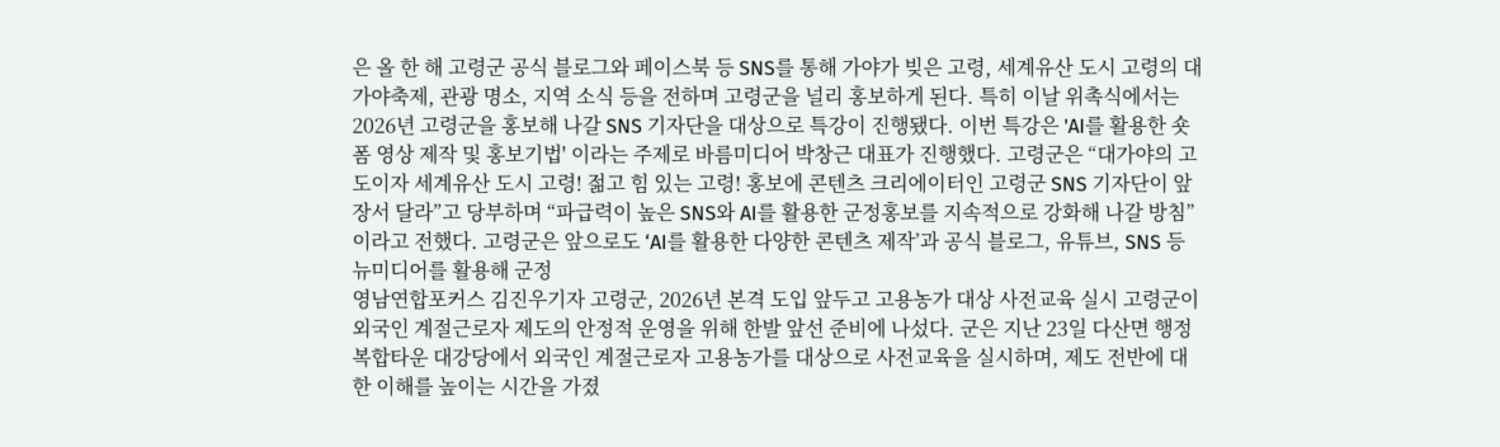은 올 한 해 고령군 공식 블로그와 페이스북 등 SNS를 통해 가야가 빚은 고령, 세계유산 도시 고령의 대가야축제, 관광 명소, 지역 소식 등을 전하며 고령군을 널리 홍보하게 된다. 특히 이날 위촉식에서는 2026년 고령군을 홍보해 나갈 SNS 기자단을 대상으로 특강이 진행됐다. 이번 특강은 'AI를 활용한 숏폼 영상 제작 및 홍보기법' 이라는 주제로 바름미디어 박창근 대표가 진행했다. 고령군은 “대가야의 고도이자 세계유산 도시 고령! 젊고 힘 있는 고령! 홍보에 콘텐츠 크리에이터인 고령군 SNS 기자단이 앞장서 달라”고 당부하며 “파급력이 높은 SNS와 AI를 활용한 군정홍보를 지속적으로 강화해 나갈 방침”이라고 전했다. 고령군은 앞으로도 ‘AI를 활용한 다양한 콘텐츠 제작’과 공식 블로그, 유튜브, SNS 등 뉴미디어를 활용해 군정
영남연합포커스 김진우기자 고령군, 2026년 본격 도입 앞두고 고용농가 대상 사전교육 실시 고령군이 외국인 계절근로자 제도의 안정적 운영을 위해 한발 앞선 준비에 나섰다. 군은 지난 23일 다산면 행정복합타운 대강당에서 외국인 계절근로자 고용농가를 대상으로 사전교육을 실시하며, 제도 전반에 대한 이해를 높이는 시간을 가졌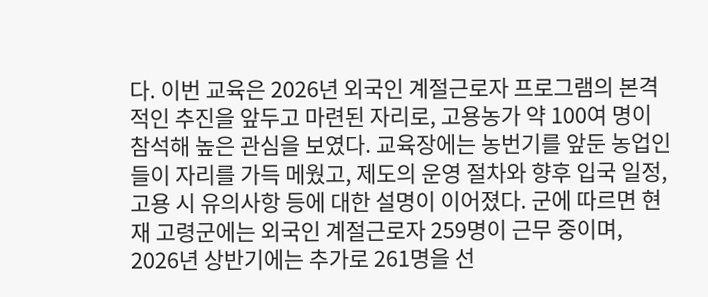다. 이번 교육은 2026년 외국인 계절근로자 프로그램의 본격적인 추진을 앞두고 마련된 자리로, 고용농가 약 100여 명이 참석해 높은 관심을 보였다. 교육장에는 농번기를 앞둔 농업인들이 자리를 가득 메웠고, 제도의 운영 절차와 향후 입국 일정, 고용 시 유의사항 등에 대한 설명이 이어졌다. 군에 따르면 현재 고령군에는 외국인 계절근로자 259명이 근무 중이며, 2026년 상반기에는 추가로 261명을 선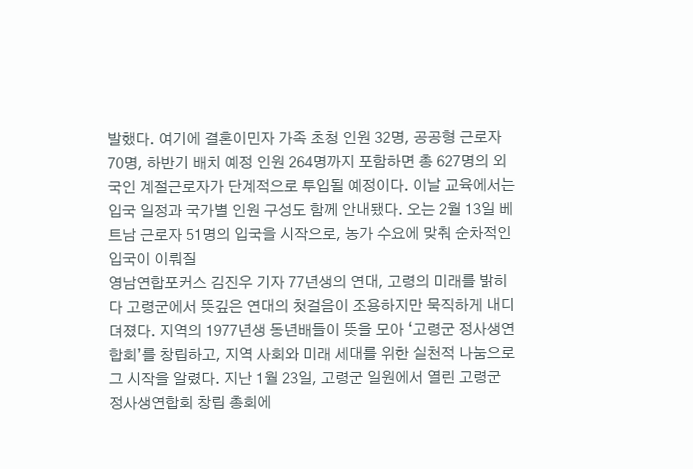발했다. 여기에 결혼이민자 가족 초청 인원 32명, 공공형 근로자 70명, 하반기 배치 예정 인원 264명까지 포함하면 총 627명의 외국인 계절근로자가 단계적으로 투입될 예정이다. 이날 교육에서는 입국 일정과 국가별 인원 구성도 함께 안내됐다. 오는 2월 13일 베트남 근로자 51명의 입국을 시작으로, 농가 수요에 맞춰 순차적인 입국이 이뤄질
영남연합포커스 김진우 기자 77년생의 연대, 고령의 미래를 밝히다 고령군에서 뜻깊은 연대의 첫걸음이 조용하지만 묵직하게 내디뎌졌다. 지역의 1977년생 동년배들이 뜻을 모아 ‘고령군 정사생연합회’를 창립하고, 지역 사회와 미래 세대를 위한 실천적 나눔으로 그 시작을 알렸다. 지난 1월 23일, 고령군 일원에서 열린 고령군 정사생연합회 창립 총회에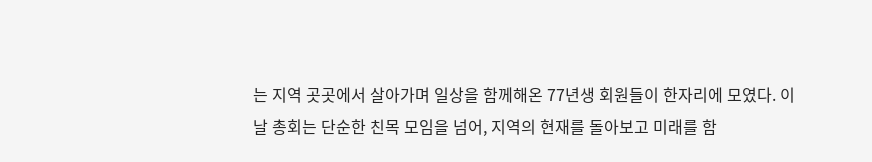는 지역 곳곳에서 살아가며 일상을 함께해온 77년생 회원들이 한자리에 모였다. 이날 총회는 단순한 친목 모임을 넘어, 지역의 현재를 돌아보고 미래를 함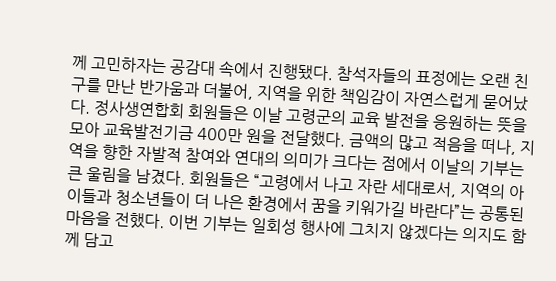께 고민하자는 공감대 속에서 진행됐다. 참석자들의 표정에는 오랜 친구를 만난 반가움과 더불어, 지역을 위한 책임감이 자연스럽게 묻어났다. 정사생연합회 회원들은 이날 고령군의 교육 발전을 응원하는 뜻을 모아 교육발전기금 400만 원을 전달했다. 금액의 많고 적음을 떠나, 지역을 향한 자발적 참여와 연대의 의미가 크다는 점에서 이날의 기부는 큰 울림을 남겼다. 회원들은 “고령에서 나고 자란 세대로서, 지역의 아이들과 청소년들이 더 나은 환경에서 꿈을 키워가길 바란다”는 공통된 마음을 전했다. 이번 기부는 일회성 행사에 그치지 않겠다는 의지도 함께 담고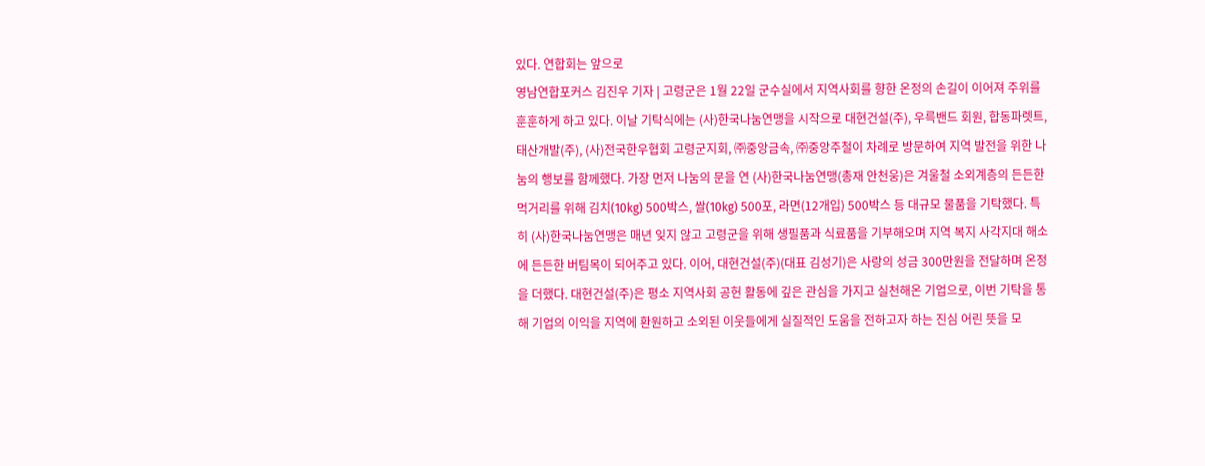있다. 연합회는 앞으로
영남연합포커스 김진우 기자 | 고령군은 1월 22일 군수실에서 지역사회를 향한 온정의 손길이 이어져 주위를 훈훈하게 하고 있다. 이날 기탁식에는 (사)한국나눔연맹을 시작으로 대현건설(주), 우륵밴드 회원, 합동파렛트, 태산개발(주), (사)전국한우협회 고령군지회, ㈜중앙금속, ㈜중앙주철이 차례로 방문하여 지역 발전을 위한 나눔의 행보를 함께했다. 가장 먼저 나눔의 문을 연 (사)한국나눔연맹(총재 안천웅)은 겨울철 소외계층의 든든한 먹거리를 위해 김치(10kg) 500박스, 쌀(10kg) 500포, 라면(12개입) 500박스 등 대규모 물품을 기탁했다. 특히 (사)한국나눔연맹은 매년 잊지 않고 고령군을 위해 생필품과 식료품을 기부해오며 지역 복지 사각지대 해소에 든든한 버팀목이 되어주고 있다. 이어, 대현건설(주)(대표 김성기)은 사랑의 성금 300만원을 전달하며 온정을 더했다. 대현건설(주)은 평소 지역사회 공헌 활동에 깊은 관심을 가지고 실천해온 기업으로, 이번 기탁을 통해 기업의 이익을 지역에 환원하고 소외된 이웃들에게 실질적인 도움을 전하고자 하는 진심 어린 뜻을 모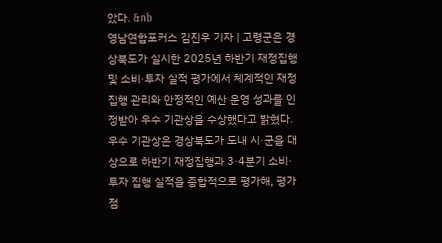았다. &nb
영남연합포커스 김진우 기자 | 고령군은 경상북도가 실시한 2025년 하반기 재정집행 및 소비·투자 실적 평가에서 체계적인 재정집행 관리와 안정적인 예산 운영 성과를 인정받아 우수 기관상을 수상했다고 밝혔다. 우수 기관상은 경상북도가 도내 시·군을 대상으로 하반기 재정집행과 3·4분기 소비·투자 집행 실적을 종합적으로 평가해, 평가점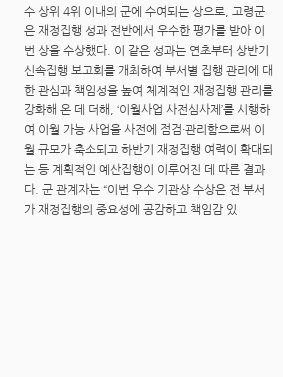수 상위 4위 이내의 군에 수여되는 상으로, 고령군은 재정집행 성과 전반에서 우수한 평가를 받아 이번 상을 수상했다. 이 같은 성과는 연초부터 상반기 신속집행 보고회를 개최하여 부서별 집행 관리에 대한 관심과 책임성을 높여 체계적인 재정집행 관리를 강화해 온 데 더해, ‘이월사업 사전심사제’를 시행하여 이월 가능 사업을 사전에 점검·관리함으로써 이월 규모가 축소되고 하반기 재정집행 여력이 확대되는 등 계획적인 예산집행이 이루어진 데 따른 결과다. 군 관계자는 “이번 우수 기관상 수상은 전 부서가 재정집행의 중요성에 공감하고 책임감 있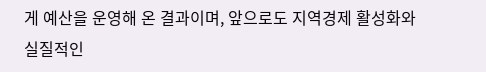게 예산을 운영해 온 결과이며, 앞으로도 지역경제 활성화와 실질적인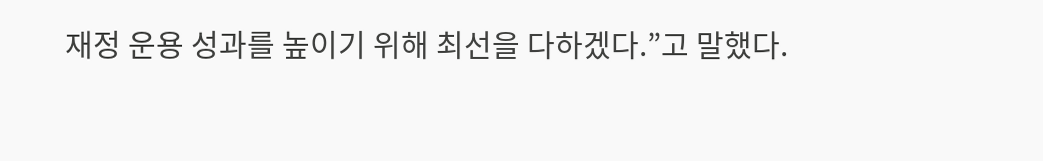재정 운용 성과를 높이기 위해 최선을 다하겠다.”고 말했다.